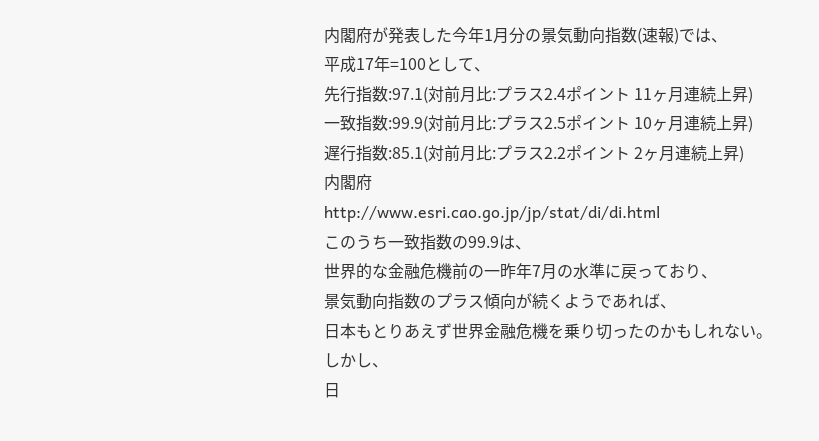内閣府が発表した今年1月分の景気動向指数(速報)では、
平成17年=100として、
先行指数:97.1(対前月比:プラス2.4ポイント 11ヶ月連続上昇)
一致指数:99.9(対前月比:プラス2.5ポイント 10ヶ月連続上昇)
遅行指数:85.1(対前月比:プラス2.2ポイント 2ヶ月連続上昇)
内閣府
http://www.esri.cao.go.jp/jp/stat/di/di.html
このうち一致指数の99.9は、
世界的な金融危機前の一昨年7月の水準に戻っており、
景気動向指数のプラス傾向が続くようであれば、
日本もとりあえず世界金融危機を乗り切ったのかもしれない。
しかし、
日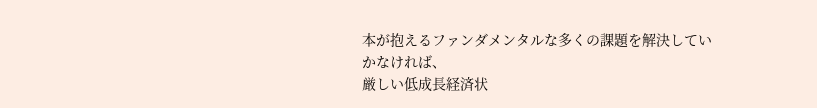本が抱えるファンダメンタルな多くの課題を解決していかなければ、
厳しい低成長経済状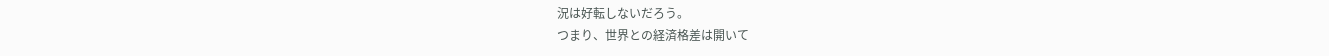況は好転しないだろう。
つまり、世界との経済格差は開いて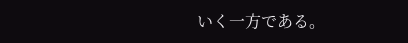いく一方である。